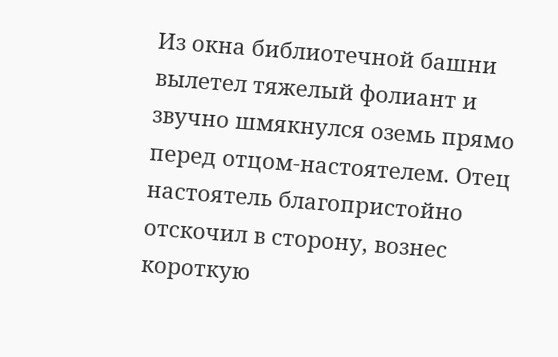Из окна библиотечной башни вылетел тяжелый фолиант и звучно шмякнулся оземь прямо перед отцом-настоятелем. Отец настоятель благопристойно отскочил в сторону, вознес короткую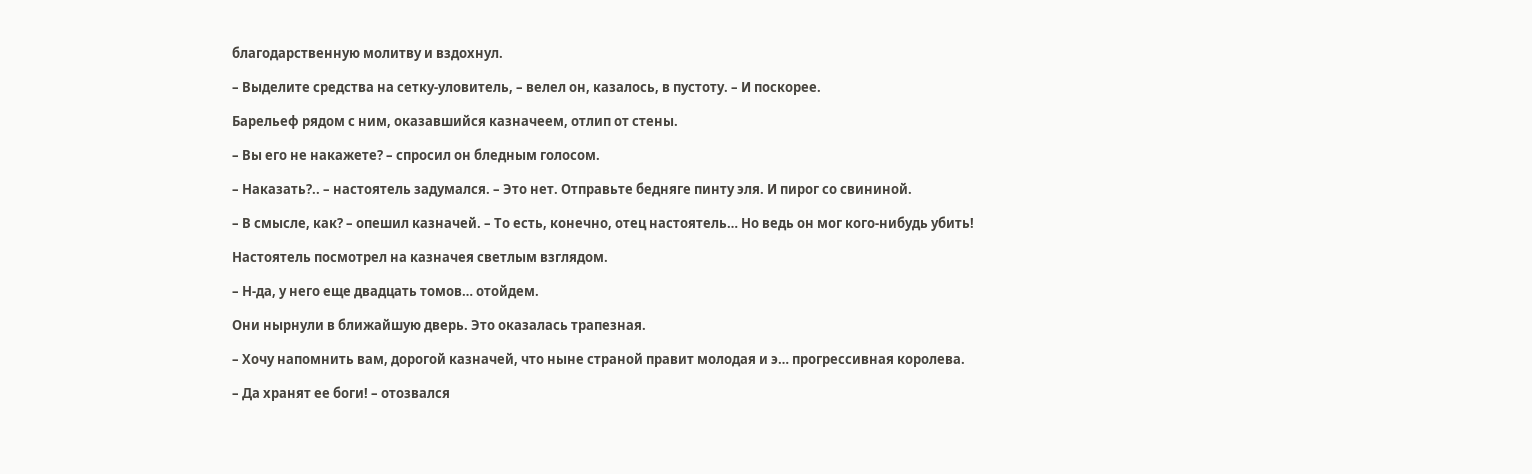благодарственную молитву и вздохнул.

– Выделите средства на сетку-уловитель, – велел он, казалось, в пустоту. – И поскорее.

Барельеф рядом с ним, оказавшийся казначеем, отлип от стены.

– Вы его не накажете? – спросил он бледным голосом.

– Наказать?.. – настоятель задумался. – Это нет. Отправьте бедняге пинту эля. И пирог со свининой.

– В смысле, как? – опешил казначей. – То есть, конечно, отец настоятель… Но ведь он мог кого-нибудь убить!

Настоятель посмотрел на казначея светлым взглядом.

– Н-да, у него еще двадцать томов… отойдем.

Они нырнули в ближайшую дверь. Это оказалась трапезная.

– Хочу напомнить вам, дорогой казначей, что ныне страной правит молодая и э… прогрессивная королева.

– Да хранят ее боги! – отозвался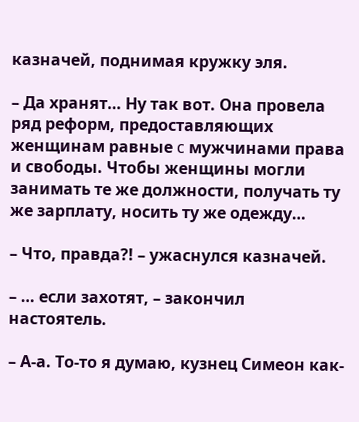казначей, поднимая кружку эля.

– Да хранят… Ну так вот. Она провела ряд реформ, предоставляющих женщинам равные c мужчинами права и свободы. Чтобы женщины могли занимать те же должности, получать ту же зарплату, носить ту же одежду…

– Что, правда?! – ужаснулся казначей.

– … если захотят, – закончил настоятель.

– А-а. То-то я думаю, кузнец Симеон как-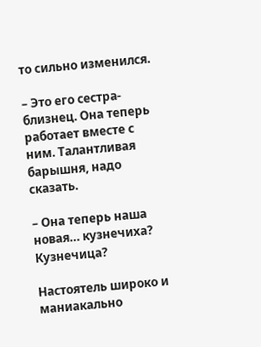то сильно изменился.

– Это его сестра-близнец. Она теперь работает вместе с ним. Талантливая барышня, надо сказать.

– Она теперь наша новая… кузнечиха? Кузнечица?

Настоятель широко и маниакально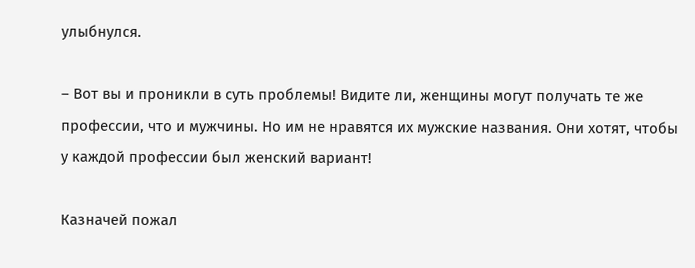улыбнулся.

– Вот вы и проникли в суть проблемы! Видите ли, женщины могут получать те же профессии, что и мужчины. Но им не нравятся их мужские названия. Они хотят, чтобы у каждой профессии был женский вариант!

Казначей пожал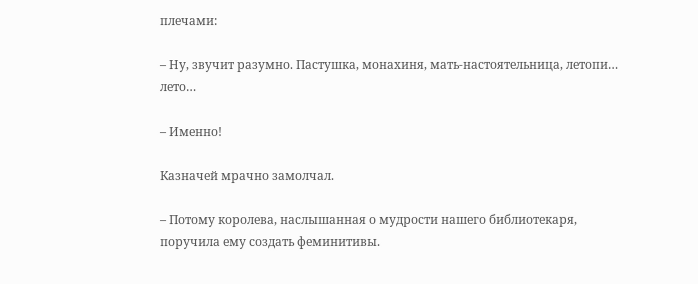плечами:

– Ну, звучит разумно. Пастушка, монахиня, мать-настоятельница, летопи… лето…

– Именно!

Казначей мрачно замолчал.

– Потому королева, наслышанная о мудрости нашего библиотекаря, поручила ему создать феминитивы.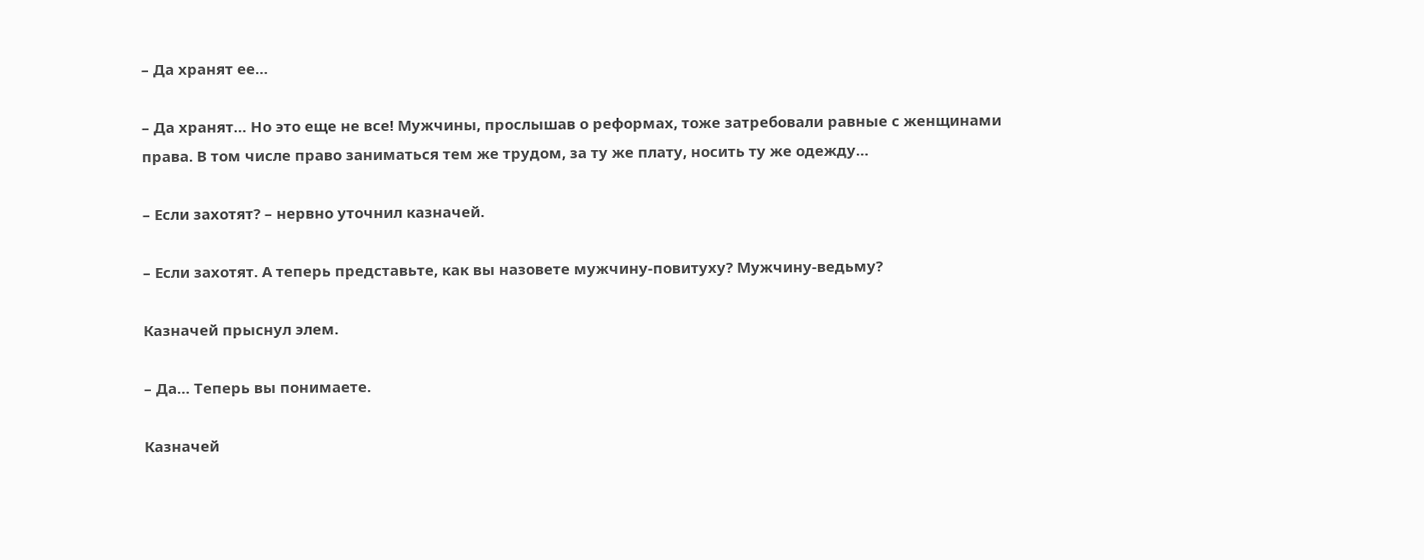– Да хранят ее…

– Да хранят… Но это еще не все! Мужчины, прослышав о реформах, тоже затребовали равные с женщинами права. В том числе право заниматься тем же трудом, за ту же плату, носить ту же одежду…

– Если захотят? – нервно уточнил казначей.

– Если захотят. А теперь представьте, как вы назовете мужчину-повитуху? Мужчину-ведьму?

Казначей прыснул элем.

– Да… Теперь вы понимаете.

Казначей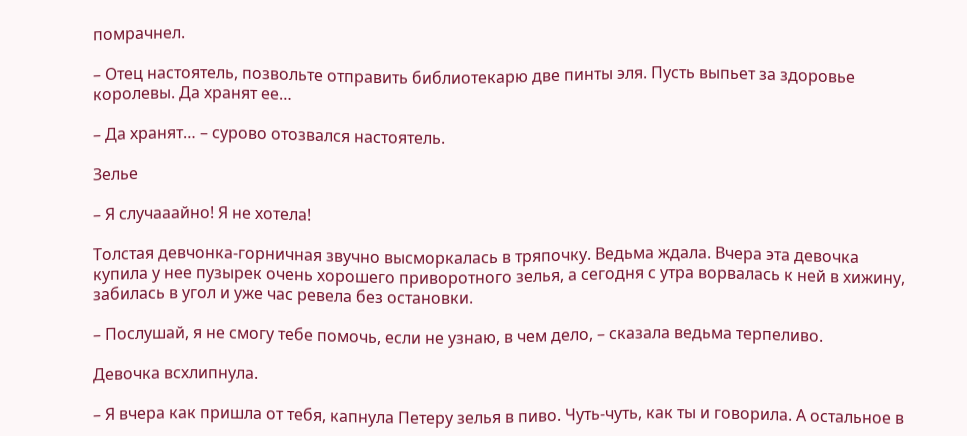помрачнел.

– Отец настоятель, позвольте отправить библиотекарю две пинты эля. Пусть выпьет за здоровье королевы. Да хранят ее…

– Да хранят… – сурово отозвался настоятель.

Зелье

– Я случааайно! Я не хотела!

Толстая девчонка-горничная звучно высморкалась в тряпочку. Ведьма ждала. Вчера эта девочка купила у нее пузырек очень хорошего приворотного зелья, а сегодня с утра ворвалась к ней в хижину, забилась в угол и уже час ревела без остановки.

– Послушай, я не смогу тебе помочь, если не узнаю, в чем дело, – сказала ведьма терпеливо.

Девочка всхлипнула.

– Я вчера как пришла от тебя, капнула Петеру зелья в пиво. Чуть-чуть, как ты и говорила. А остальное в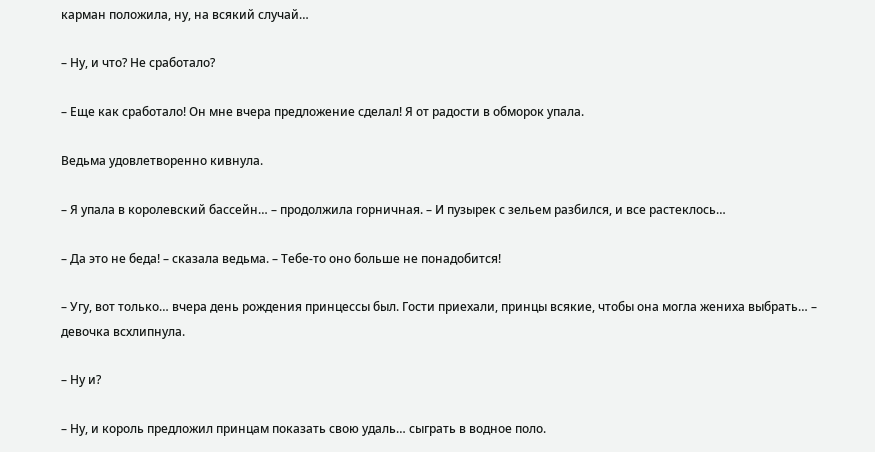карман положила, ну, на всякий случай…

– Ну, и что? Не сработало?

– Еще как сработало! Он мне вчера предложение сделал! Я от радости в обморок упала.

Ведьма удовлетворенно кивнула.

– Я упала в королевский бассейн… – продолжила горничная. – И пузырек с зельем разбился, и все растеклось…

– Да это не беда! – сказала ведьма. – Тебе-то оно больше не понадобится!

– Угу, вот только… вчера день рождения принцессы был. Гости приехали, принцы всякие, чтобы она могла жениха выбрать… – девочка всхлипнула.

– Ну и?

– Ну, и король предложил принцам показать свою удаль… сыграть в водное поло.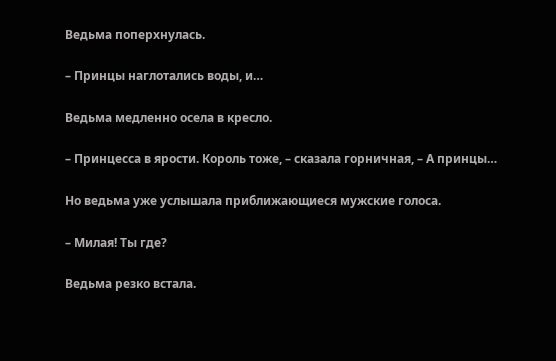Ведьма поперхнулась.

– Принцы наглотались воды, и…

Ведьма медленно осела в кресло.

– Принцесса в ярости. Король тоже, – сказала горничная, – А принцы…

Но ведьма уже услышала приближающиеся мужские голоса.

– Милая! Ты где?

Ведьма резко встала.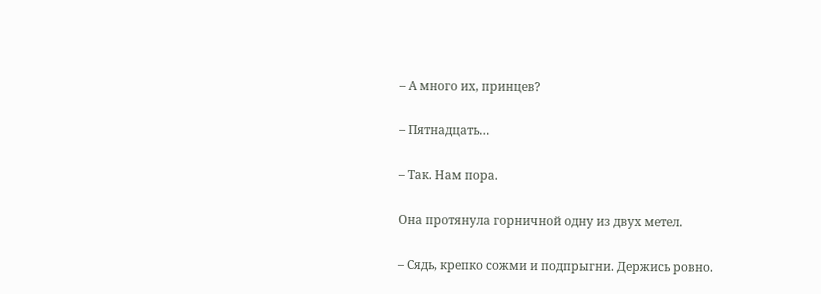– А много их, принцев?

– Пятнадцать…

– Так. Нам пора.

Она протянула горничной одну из двух метел.

– Сядь, крепко сожми и подпрыгни. Держись ровно.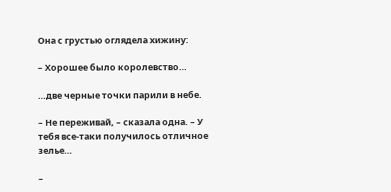Она с грустью оглядела хижину:

– Хорошее было королевство…

…две черные точки парили в небе.

– Не переживай, – сказала одна. – У тебя все-таки получилось отличное зелье…

–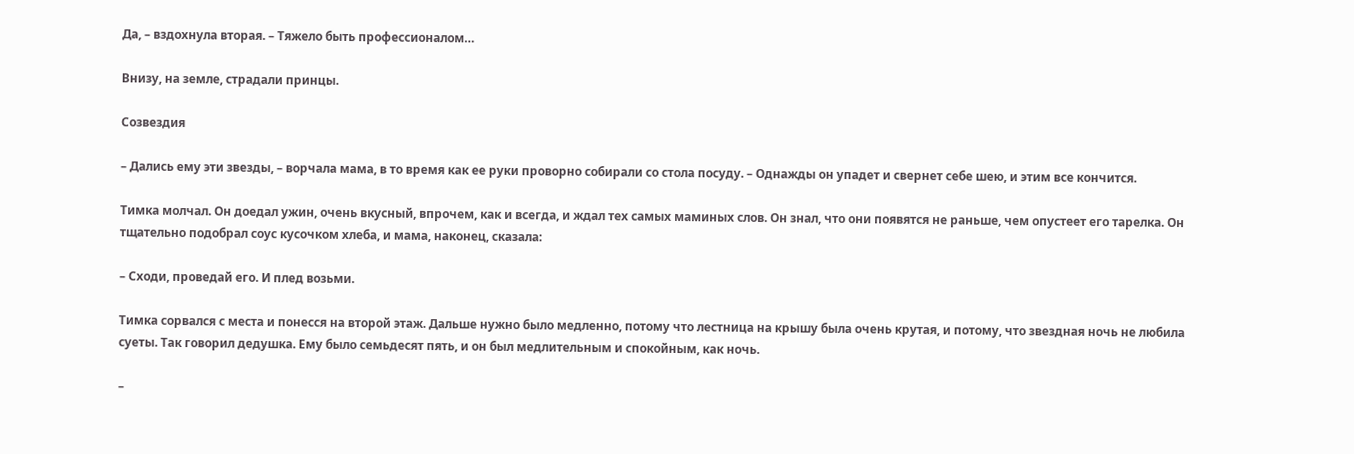Да, – вздохнула вторая. – Тяжело быть профессионалом…

Внизу, на земле, страдали принцы.

Созвездия

– Дались ему эти звезды, – ворчала мама, в то время как ее руки проворно собирали со стола посуду. – Однажды он упадет и свернет себе шею, и этим все кончится.

Тимка молчал. Он доедал ужин, очень вкусный, впрочем, как и всегда, и ждал тех самых маминых слов. Он знал, что они появятся не раньше, чем опустеет его тарелка. Он тщательно подобрал соус кусочком хлеба, и мама, наконец, сказала:

– Сходи, проведай его. И плед возьми.

Тимка сорвался с места и понесся на второй этаж. Дальше нужно было медленно, потому что лестница на крышу была очень крутая, и потому, что звездная ночь не любила суеты. Так говорил дедушка. Ему было семьдесят пять, и он был медлительным и спокойным, как ночь.

–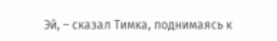Эй, – сказал Тимка, поднимаясь к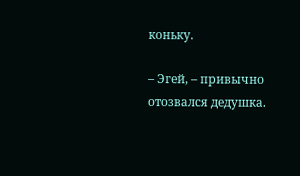коньку.

– Эгей, – привычно отозвался дедушка.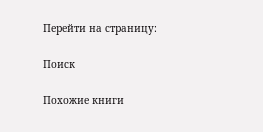Перейти на страницу:

Поиск

Похожие книги